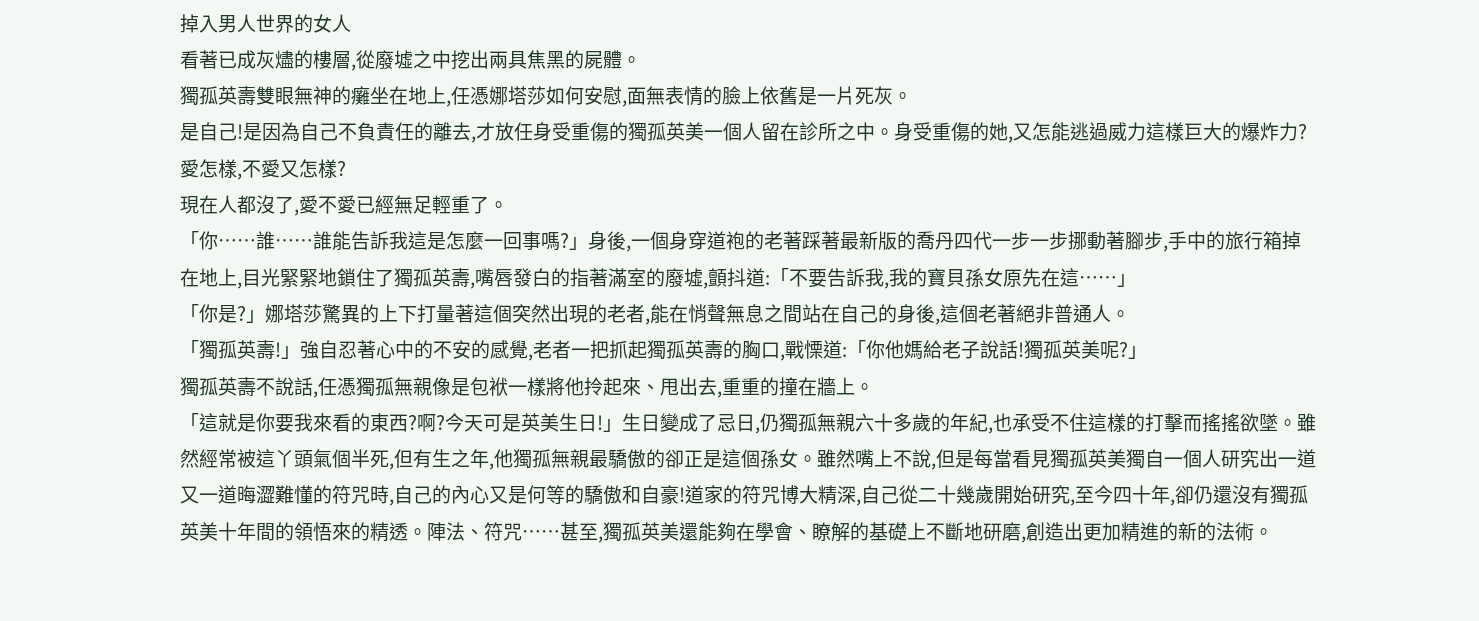掉入男人世界的女人
看著已成灰燼的樓層,從廢墟之中挖出兩具焦黑的屍體。
獨孤英壽雙眼無神的癱坐在地上,任憑娜塔莎如何安慰,面無表情的臉上依舊是一片死灰。
是自己!是因為自己不負責任的離去,才放任身受重傷的獨孤英美一個人留在診所之中。身受重傷的她,又怎能逃過威力這樣巨大的爆炸力?
愛怎樣,不愛又怎樣?
現在人都沒了,愛不愛已經無足輕重了。
「你……誰……誰能告訴我這是怎麼一回事嗎?」身後,一個身穿道袍的老著踩著最新版的喬丹四代一步一步挪動著腳步,手中的旅行箱掉在地上,目光緊緊地鎖住了獨孤英壽,嘴唇發白的指著滿室的廢墟,顫抖道:「不要告訴我,我的寶貝孫女原先在這……」
「你是?」娜塔莎驚異的上下打量著這個突然出現的老者,能在悄聲無息之間站在自己的身後,這個老著絕非普通人。
「獨孤英壽!」強自忍著心中的不安的感覺,老者一把抓起獨孤英壽的胸口,戰慄道:「你他媽給老子說話!獨孤英美呢?」
獨孤英壽不說話,任憑獨孤無親像是包袱一樣將他拎起來、甩出去,重重的撞在牆上。
「這就是你要我來看的東西?啊?今天可是英美生日!」生日變成了忌日,仍獨孤無親六十多歲的年紀,也承受不住這樣的打擊而搖搖欲墜。雖然經常被這丫頭氣個半死,但有生之年,他獨孤無親最驕傲的卻正是這個孫女。雖然嘴上不說,但是每當看見獨孤英美獨自一個人研究出一道又一道晦澀難懂的符咒時,自己的內心又是何等的驕傲和自豪!道家的符咒博大精深,自己從二十幾歲開始研究,至今四十年,卻仍還沒有獨孤英美十年間的領悟來的精透。陣法、符咒……甚至,獨孤英美還能夠在學會、瞭解的基礎上不斷地研磨,創造出更加精進的新的法術。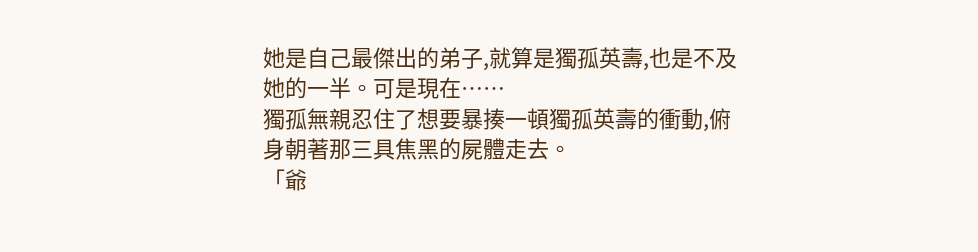她是自己最傑出的弟子,就算是獨孤英壽,也是不及她的一半。可是現在……
獨孤無親忍住了想要暴揍一頓獨孤英壽的衝動,俯身朝著那三具焦黑的屍體走去。
「爺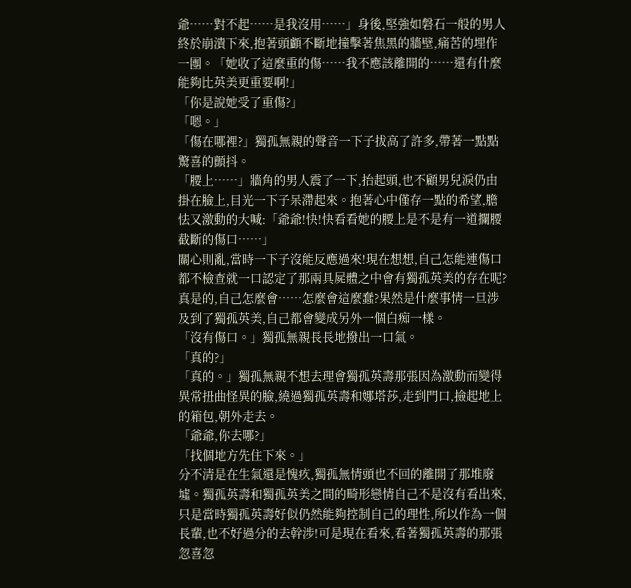爺……對不起……是我沒用……」身後,堅強如磐石一般的男人終於崩潰下來,抱著頭顱不斷地撞擊著焦黑的牆壁,痛苦的埋作一團。「她收了這麼重的傷……我不應該離開的……還有什麼能夠比英美更重要啊!」
「你是說她受了重傷?」
「嗯。」
「傷在哪裡?」獨孤無親的聲音一下子拔高了許多,帶著一點點驚喜的顫抖。
「腰上……」牆角的男人震了一下,抬起頭,也不顧男兒淚仍由掛在臉上,目光一下子呆滯起來。抱著心中僅存一點的希望,膽怯又激動的大喊:「爺爺!快!快看看她的腰上是不是有一道攔腰截斷的傷口……」
關心則亂,當時一下子沒能反應過來!現在想想,自己怎能連傷口都不檢查就一口認定了那兩具屍體之中會有獨孤英美的存在呢?真是的,自己怎麼會……怎麼會這麼蠢?果然是什麼事情一旦涉及到了獨孤英美,自己都會變成另外一個白痴一樣。
「沒有傷口。」獨孤無親長長地撥出一口氣。
「真的?」
「真的。」獨孤無親不想去理會獨孤英壽那張因為激動而變得異常扭曲怪異的臉,繞過獨孤英壽和娜塔莎,走到門口,撿起地上的箱包,朝外走去。
「爺爺,你去哪?」
「找個地方先住下來。」
分不清是在生氣還是愧疚,獨孤無情頭也不回的離開了那堆廢墟。獨孤英壽和獨孤英美之間的畸形戀情自己不是沒有看出來,只是當時獨孤英壽好似仍然能夠控制自己的理性,所以作為一個長輩,也不好過分的去幹涉!可是現在看來,看著獨孤英壽的那張忽喜忽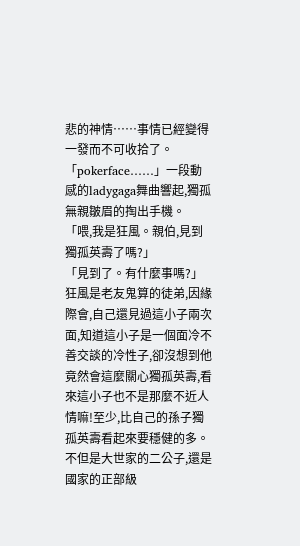悲的神情……事情已經變得一發而不可收拾了。
「pokerface……」一段動感的ladygaga舞曲響起,獨孤無親皺眉的掏出手機。
「喂,我是狂風。親伯,見到獨孤英壽了嗎?」
「見到了。有什麼事嗎?」
狂風是老友鬼算的徒弟,因緣際會,自己還見過這小子兩次面,知道這小子是一個面冷不善交談的冷性子,卻沒想到他竟然會這麼關心獨孤英壽,看來這小子也不是那麼不近人情嘛!至少,比自己的孫子獨孤英壽看起來要穩健的多。不但是大世家的二公子,還是國家的正部級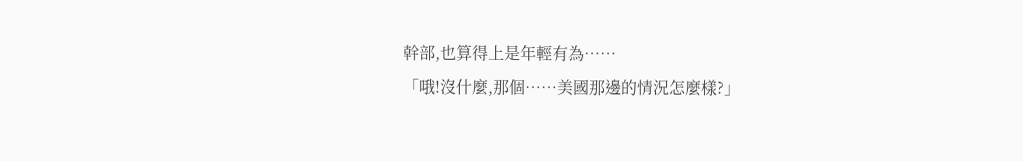幹部,也算得上是年輕有為……
「哦!沒什麼,那個……美國那邊的情況怎麼樣?」